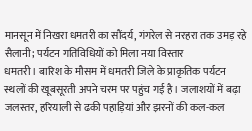मानसून में निखरा धमतरी का सौंदर्य, गंगरेल से नरहरा तक उमड़ रहे सैलानी; पर्यटन गतिविधियों को मिला नया विस्तार
धमतरी। बारिश के मौसम में धमतरी जिले के प्राकृतिक पर्यटन स्थलों की खूबसूरती अपने चरम पर पहुंच गई है। जलाशयों में बढ़ा जलस्तर, हरियाली से ढकी पहाड़ियां और झरनों की कल-कल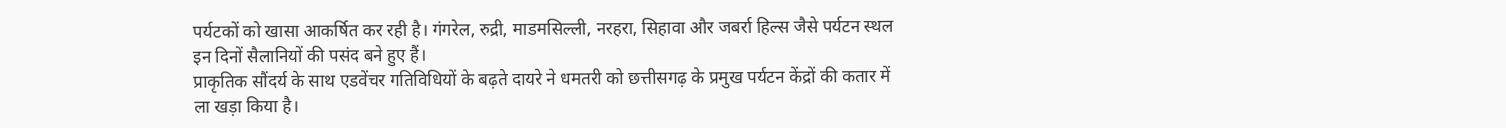पर्यटकों को खासा आकर्षित कर रही है। गंगरेल, रुद्री, माडमसिल्ली, नरहरा, सिहावा और जबर्रा हिल्स जैसे पर्यटन स्थल इन दिनों सैलानियों की पसंद बने हुए हैं।
प्राकृतिक सौंदर्य के साथ एडवेंचर गतिविधियों के बढ़ते दायरे ने धमतरी को छत्तीसगढ़ के प्रमुख पर्यटन केंद्रों की कतार में ला खड़ा किया है।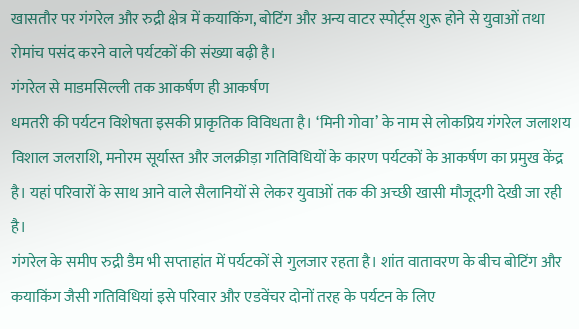खासतौर पर गंगरेल और रुद्री क्षेत्र में कयाकिंग, बोटिंग और अन्य वाटर स्पोर्ट्स शुरू होने से युवाओं तथा रोमांच पसंद करने वाले पर्यटकों की संख्या बढ़ी है।
गंगरेल से माडमसिल्ली तक आकर्षण ही आकर्षण
धमतरी की पर्यटन विशेषता इसकी प्राकृतिक विविधता है। ‘मिनी गोवा’ के नाम से लोकप्रिय गंगरेल जलाशय विशाल जलराशि, मनोरम सूर्यास्त और जलक्रीड़ा गतिविधियों के कारण पर्यटकों के आकर्षण का प्रमुख केंद्र है। यहां परिवारों के साथ आने वाले सैलानियों से लेकर युवाओं तक की अच्छी खासी मौजूदगी देखी जा रही है।
गंगरेल के समीप रुद्री डैम भी सप्ताहांत में पर्यटकों से गुलजार रहता है। शांत वातावरण के बीच बोटिंग और कयाकिंग जैसी गतिविधियां इसे परिवार और एडवेंचर दोनों तरह के पर्यटन के लिए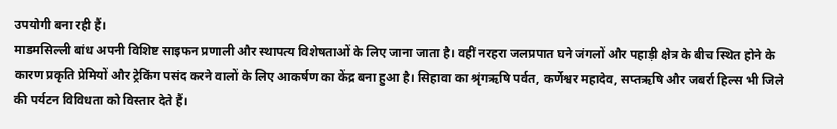उपयोगी बना रही हैं।
माडमसिल्ली बांध अपनी विशिष्ट साइफन प्रणाली और स्थापत्य विशेषताओं के लिए जाना जाता है। वहीं नरहरा जलप्रपात घने जंगलों और पहाड़ी क्षेत्र के बीच स्थित होने के कारण प्रकृति प्रेमियों और ट्रेकिंग पसंद करने वालों के लिए आकर्षण का केंद्र बना हुआ है। सिहावा का श्रृंगऋषि पर्वत, कर्णेश्वर महादेव, सप्तऋषि और जबर्रा हिल्स भी जिले की पर्यटन विविधता को विस्तार देते हैं।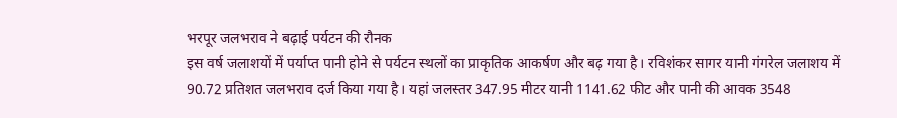भरपूर जलभराव ने बढ़ाई पर्यटन की रौनक
इस वर्ष जलाशयों में पर्याप्त पानी होने से पर्यटन स्थलों का प्राकृतिक आकर्षण और बढ़ गया है। रविशंकर सागर यानी गंगरेल जलाशय में 90.72 प्रतिशत जलभराव दर्ज किया गया है। यहां जलस्तर 347.95 मीटर यानी 1141.62 फीट और पानी की आवक 3548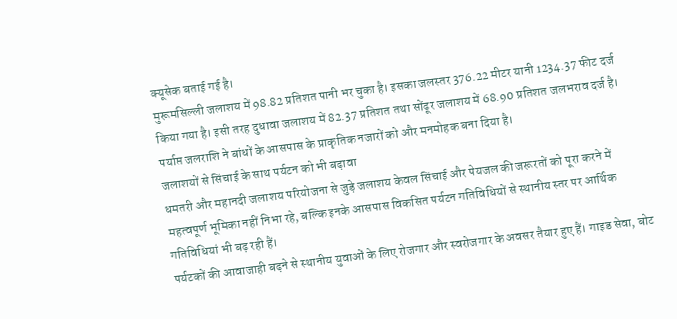क्यूसेक बताई गई है।
मुरूमसिल्ली जलाशय में 98.82 प्रतिशत पानी भर चुका है। इसका जलस्तर 376.22 मीटर यानी 1234.37 फीट दर्ज किया गया है। इसी तरह दुधावा जलाशय में 82.37 प्रतिशत तथा सोंढूर जलाशय में 68.90 प्रतिशत जलभराव दर्ज है। पर्याप्त जलराशि ने बांधों के आसपास के प्राकृतिक नजारों को और मनमोहक बना दिया है।
जलाशयों से सिंचाई के साथ पर्यटन को भी बढ़ावा
धमतरी और महानदी जलाशय परियोजना से जुड़े जलाशय केवल सिंचाई और पेयजल की जरूरतों को पूरा करने में महत्वपूर्ण भूमिका नहीं निभा रहे, बल्कि इनके आसपास विकसित पर्यटन गतिविधियों से स्थानीय स्तर पर आर्थिक गतिविधियां भी बढ़ रही हैं।
पर्यटकों की आवाजाही बढ़ने से स्थानीय युवाओं के लिए रोजगार और स्वरोजगार के अवसर तैयार हुए हैं। गाइड सेवा, बोट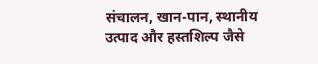संचालन, खान-पान, स्थानीय उत्पाद और हस्तशिल्प जैसे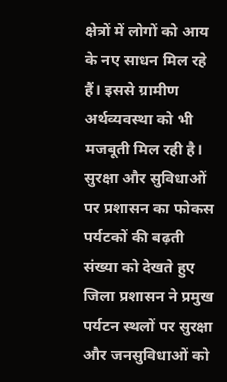क्षेत्रों में लोगों को आय के नए साधन मिल रहे हैं। इससे ग्रामीण अर्थव्यवस्था को भी मजबूती मिल रही है।
सुरक्षा और सुविधाओं पर प्रशासन का फोकस
पर्यटकों की बढ़ती संख्या को देखते हुए जिला प्रशासन ने प्रमुख पर्यटन स्थलों पर सुरक्षा और जनसुविधाओं को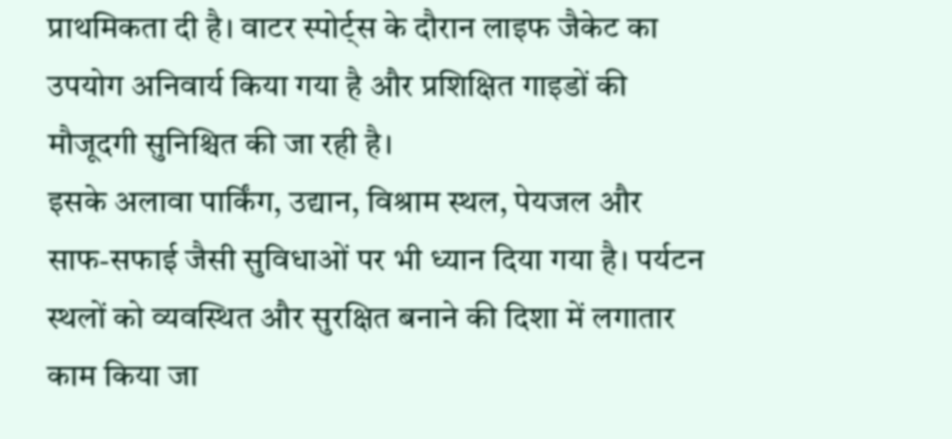प्राथमिकता दी है। वाटर स्पोर्ट्स के दौरान लाइफ जैकेट का उपयोग अनिवार्य किया गया है और प्रशिक्षित गाइडों की मौजूदगी सुनिश्चित की जा रही है।
इसके अलावा पार्किंग, उद्यान, विश्राम स्थल, पेयजल और साफ-सफाई जैसी सुविधाओं पर भी ध्यान दिया गया है। पर्यटन स्थलों को व्यवस्थित और सुरक्षित बनाने की दिशा में लगातार काम किया जा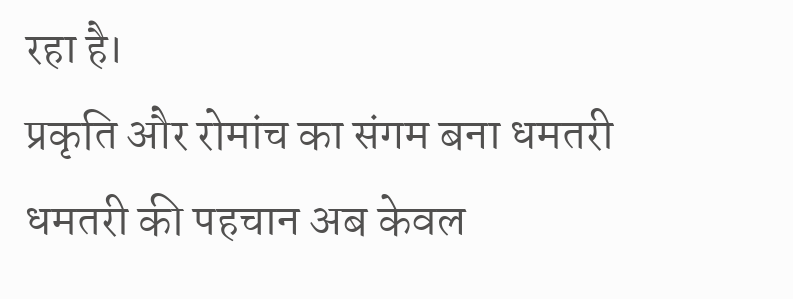रहा है।
प्रकृति और रोमांच का संगम बना धमतरी
धमतरी की पहचान अब केवल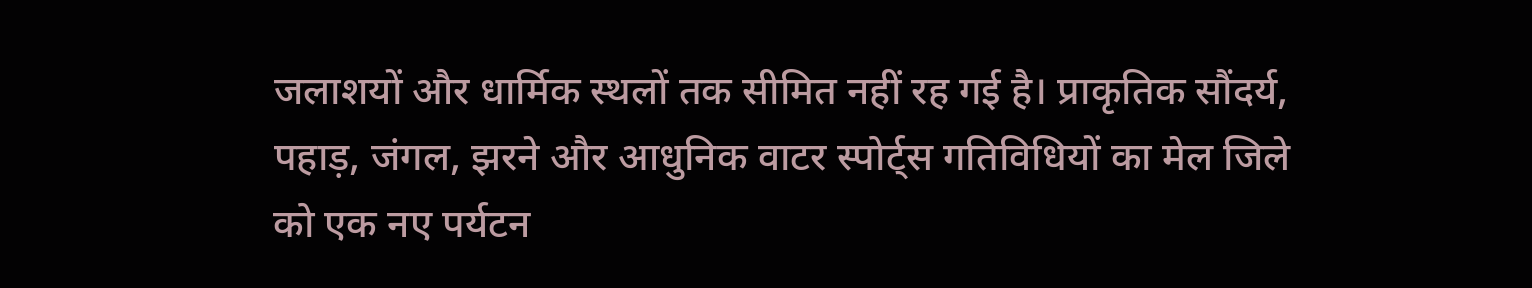जलाशयों और धार्मिक स्थलों तक सीमित नहीं रह गई है। प्राकृतिक सौंदर्य, पहाड़, जंगल, झरने और आधुनिक वाटर स्पोर्ट्स गतिविधियों का मेल जिले को एक नए पर्यटन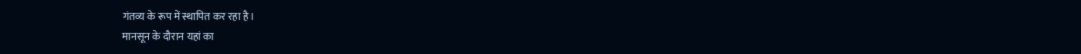गंतव्य के रूप में स्थापित कर रहा है।
मानसून के दौरान यहां का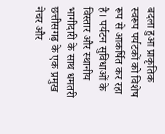बदला हुआ प्राकृतिक स्वरूप पर्यटकों को विशेष रूप से आकर्षित कर रहा है। पर्यटन सुविधाओं के विस्तार और स्थानीय भागीदारी के साथ धमतरी छत्तीसगढ़ के एक प्रमुख नेचर और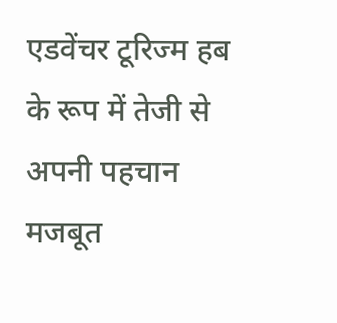एडवेंचर टूरिज्म हब के रूप में तेजी से अपनी पहचान मजबूत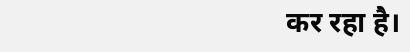कर रहा है।